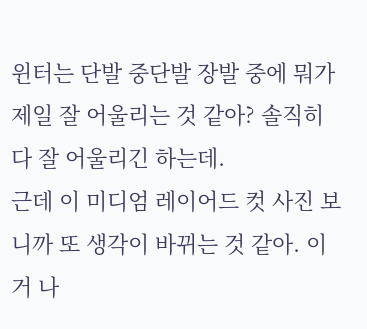윈터는 단발 중단발 장발 중에 뭐가 제일 잘 어울리는 것 같아? 솔직히 다 잘 어울리긴 하는데.
근데 이 미디엄 레이어드 컷 사진 보니까 또 생각이 바뀌는 것 같아. 이거 나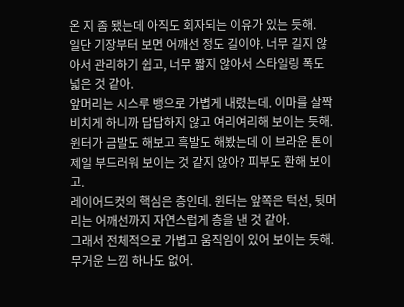온 지 좀 됐는데 아직도 회자되는 이유가 있는 듯해.
일단 기장부터 보면 어깨선 정도 길이야. 너무 길지 않아서 관리하기 쉽고, 너무 짧지 않아서 스타일링 폭도 넓은 것 같아.
앞머리는 시스루 뱅으로 가볍게 내렸는데. 이마를 살짝 비치게 하니까 답답하지 않고 여리여리해 보이는 듯해.
윈터가 금발도 해보고 흑발도 해봤는데 이 브라운 톤이 제일 부드러워 보이는 것 같지 않아? 피부도 환해 보이고.
레이어드컷의 핵심은 층인데. 윈터는 앞쪽은 턱선, 뒷머리는 어깨선까지 자연스럽게 층을 낸 것 같아.
그래서 전체적으로 가볍고 움직임이 있어 보이는 듯해. 무거운 느낌 하나도 없어.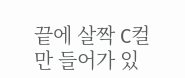끝에 살짝 C컬만 들어가 있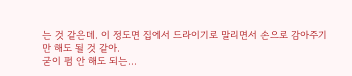는 것 같은데. 이 정도면 집에서 드라이기로 말리면서 손으로 감아주기만 해도 될 것 같아.
굳이 펌 안 해도 되는...